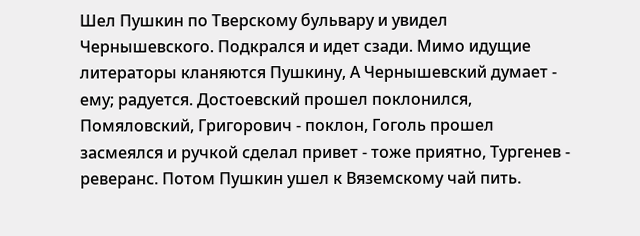Шел Пушкин по Тверскому бульвару и увидел Чернышевского. Подкрался и идет сзади. Мимо идущие литераторы кланяются Пушкину, А Чернышевский думает - ему; радуется. Достоевский прошел поклонился, Помяловский, Григорович - поклон, Гоголь прошел засмеялся и ручкой сделал привет - тоже приятно, Тургенев - реверанс. Потом Пушкин ушел к Вяземскому чай пить.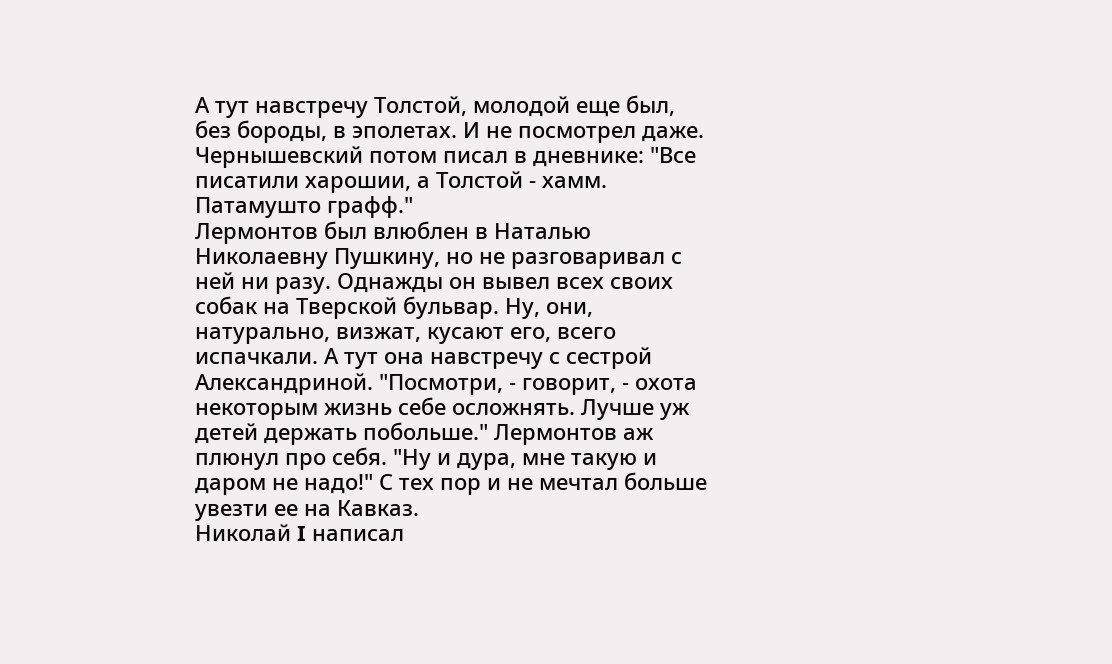А тут навстречу Толстой, молодой еще был, без бороды, в эполетах. И не посмотрел даже. Чернышевский потом писал в дневнике: "Все писатили харошии, а Толстой - хамм. Патамушто графф."
Лермонтов был влюблен в Наталью Николаевну Пушкину, но не разговаривал с ней ни разу. Однажды он вывел всех своих собак на Тверской бульвар. Ну, они, натурально, визжат, кусают его, всего испачкали. А тут она навстречу с сестрой Александриной. "Посмотри, - говорит, - охота некоторым жизнь себе осложнять. Лучше уж детей держать побольше." Лермонтов аж плюнул про себя. "Ну и дура, мне такую и даром не надо!" С тех пор и не мечтал больше увезти ее на Кавказ.
Николай I написал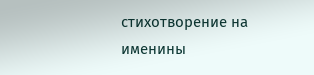стихотворение на именины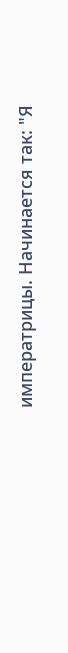императрицы. Начинается так: "Я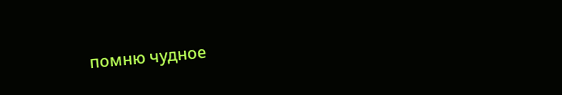помню чудное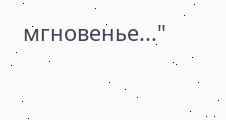мгновенье..."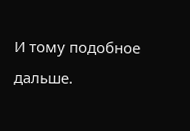И тому подобное дальше.